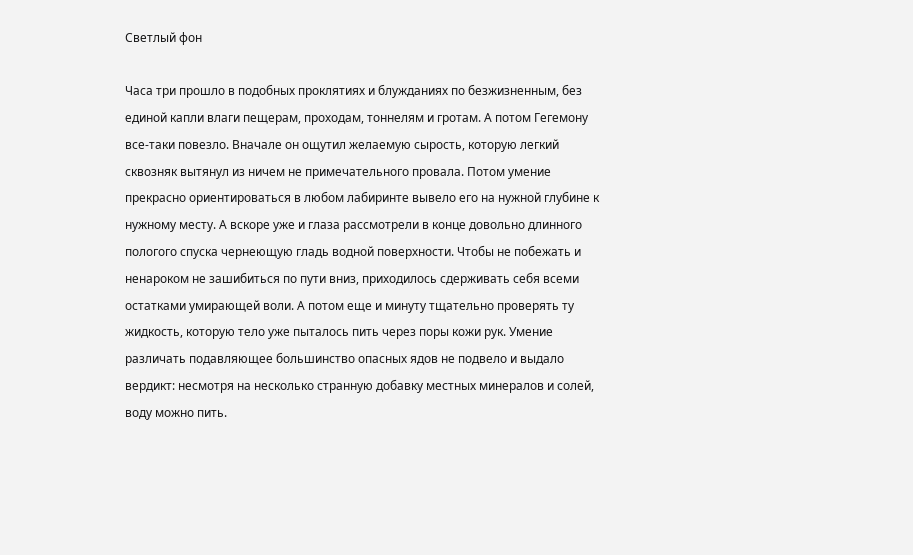Светлый фон

Часа три прошло в подобных проклятиях и блужданиях по безжизненным, без единой капли влаги пещерам, проходам, тоннелям и гротам. А потом Гегемону все-таки повезло. Вначале он ощутил желаемую сырость, которую легкий сквозняк вытянул из ничем не примечательного провала. Потом умение прекрасно ориентироваться в любом лабиринте вывело его на нужной глубине к нужному месту. А вскоре уже и глаза рассмотрели в конце довольно длинного пологого спуска чернеющую гладь водной поверхности. Чтобы не побежать и ненароком не зашибиться по пути вниз, приходилось сдерживать себя всеми остатками умирающей воли. А потом еще и минуту тщательно проверять ту жидкость, которую тело уже пыталось пить через поры кожи рук. Умение различать подавляющее большинство опасных ядов не подвело и выдало вердикт: несмотря на несколько странную добавку местных минералов и солей, воду можно пить.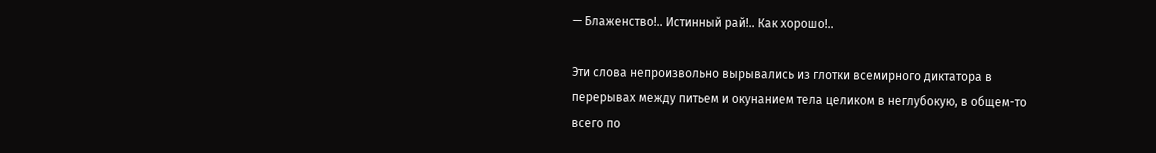— Блаженство!.. Истинный рай!.. Как хорошо!..

Эти слова непроизвольно вырывались из глотки всемирного диктатора в перерывах между питьем и окунанием тела целиком в неглубокую, в общем-то всего по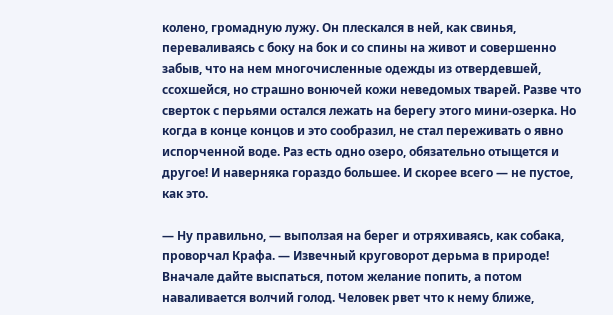колено, громадную лужу. Он плескался в ней, как свинья, переваливаясь с боку на бок и со спины на живот и совершенно забыв, что на нем многочисленные одежды из отвердевшей, ссохшейся, но страшно вонючей кожи неведомых тварей. Разве что сверток с перьями остался лежать на берегу этого мини-озерка. Но когда в конце концов и это сообразил, не стал переживать о явно испорченной воде. Раз есть одно озеро, обязательно отыщется и другое! И наверняка гораздо большее. И скорее всего — не пустое, как это.

— Ну правильно, — выползая на берег и отряхиваясь, как собака, проворчал Крафа. — Извечный круговорот дерьма в природе! Вначале дайте выспаться, потом желание попить, а потом наваливается волчий голод. Человек рвет что к нему ближе,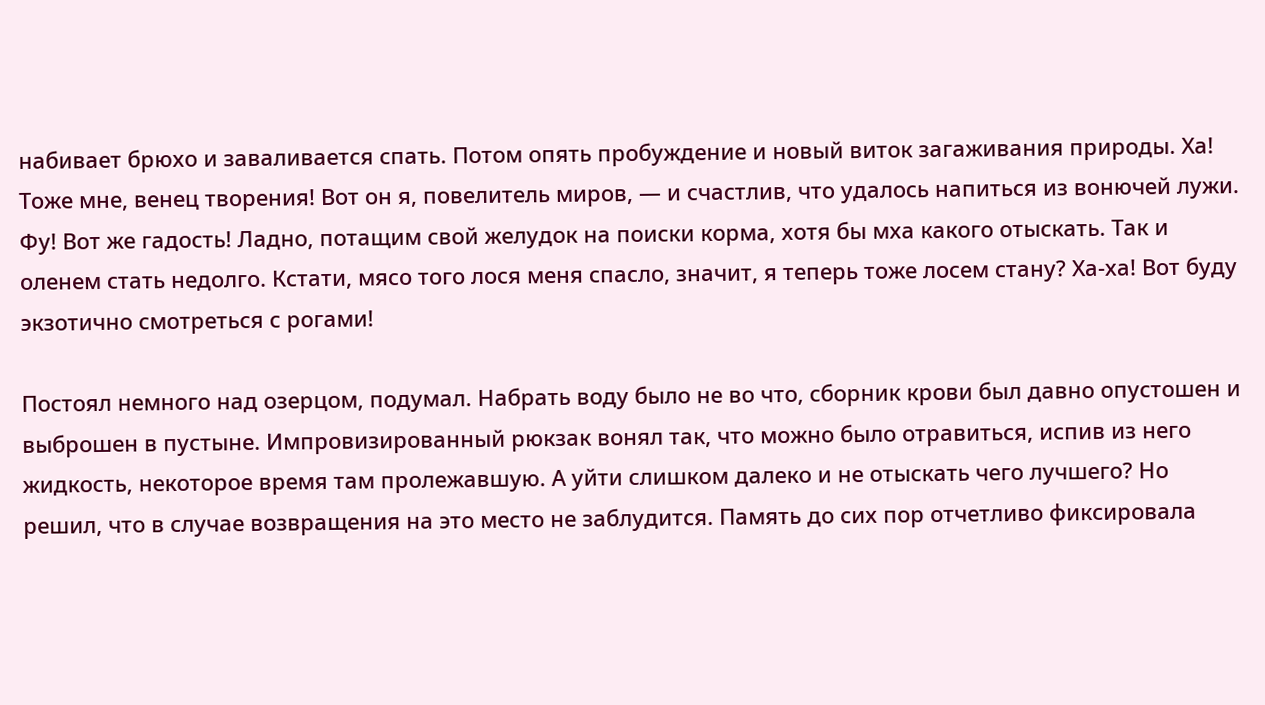набивает брюхо и заваливается спать. Потом опять пробуждение и новый виток загаживания природы. Ха! Тоже мне, венец творения! Вот он я, повелитель миров, — и счастлив, что удалось напиться из вонючей лужи. Фу! Вот же гадость! Ладно, потащим свой желудок на поиски корма, хотя бы мха какого отыскать. Так и оленем стать недолго. Кстати, мясо того лося меня спасло, значит, я теперь тоже лосем стану? Ха-ха! Вот буду экзотично смотреться с рогами!

Постоял немного над озерцом, подумал. Набрать воду было не во что, сборник крови был давно опустошен и выброшен в пустыне. Импровизированный рюкзак вонял так, что можно было отравиться, испив из него жидкость, некоторое время там пролежавшую. А уйти слишком далеко и не отыскать чего лучшего? Но решил, что в случае возвращения на это место не заблудится. Память до сих пор отчетливо фиксировала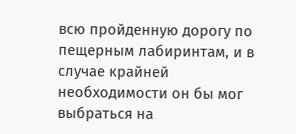всю пройденную дорогу по пещерным лабиринтам, и в случае крайней необходимости он бы мог выбраться на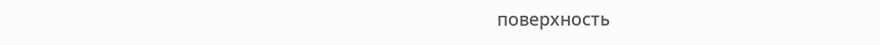поверхность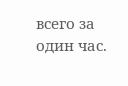всего за один час.